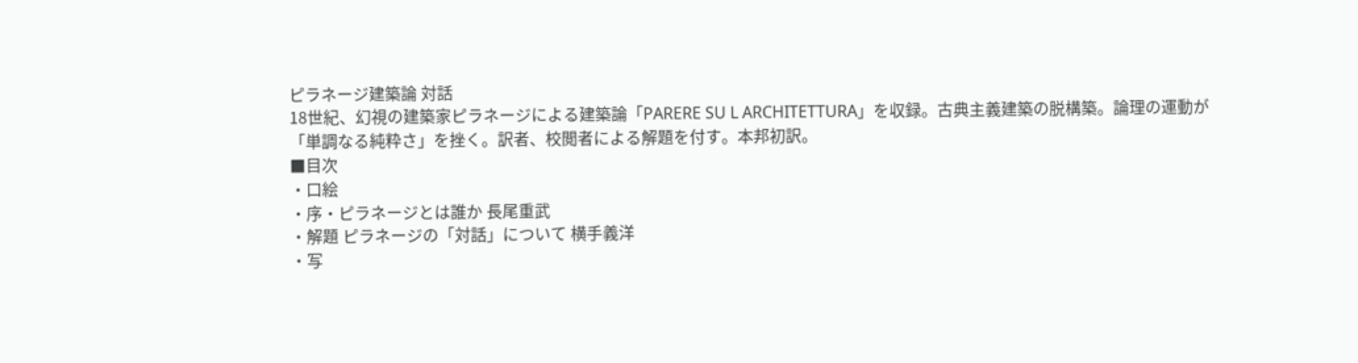ピラネージ建築論 対話
18世紀、幻視の建築家ピラネージによる建築論「PARERE SU L ARCHITETTURA」を収録。古典主義建築の脱構築。論理の運動が「単調なる純粋さ」を挫く。訳者、校閲者による解題を付す。本邦初訳。
■目次
・口絵
・序・ピラネージとは誰か 長尾重武
・解題 ピラネージの「対話」について 横手義洋
・写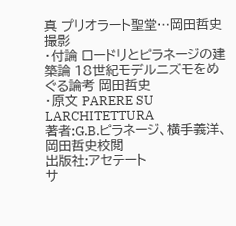真 プリオラート聖堂…岡田哲史撮影
・付論 ロードリとピラネージの建築論 18世紀モデルニズモをめぐる論考 岡田哲史
・原文 PARERE SU LARCHITETTURA
著者:G.B.ピラネージ、横手義洋、岡田哲史校閲
出版社:アセテート
サ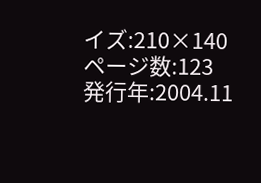イズ:210×140
ページ数:123
発行年:2004.11